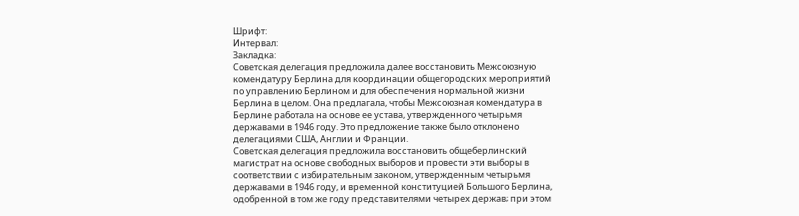Шрифт:
Интервал:
Закладка:
Советская делегация предложила далее восстановить Межсоюзную комендатуру Берлина для координации общегородских мероприятий по управлению Берлином и для обеспечения нормальной жизни Берлина в целом. Она предлагала, чтобы Межсоюзная комендатура в Берлине работала на основе ее устава, утвержденного четырьмя державами в 1946 году. Это предложение также было отклонено делегациями США, Англии и Франции.
Советская делегация предложила восстановить общеберлинский магистрат на основе свободных выборов и провести эти выборы в соответствии с избирательным законом, утвержденным четырьмя державами в 1946 году, и временной конституцией Большого Берлина, одобренной в том же году представителями четырех держав; при этом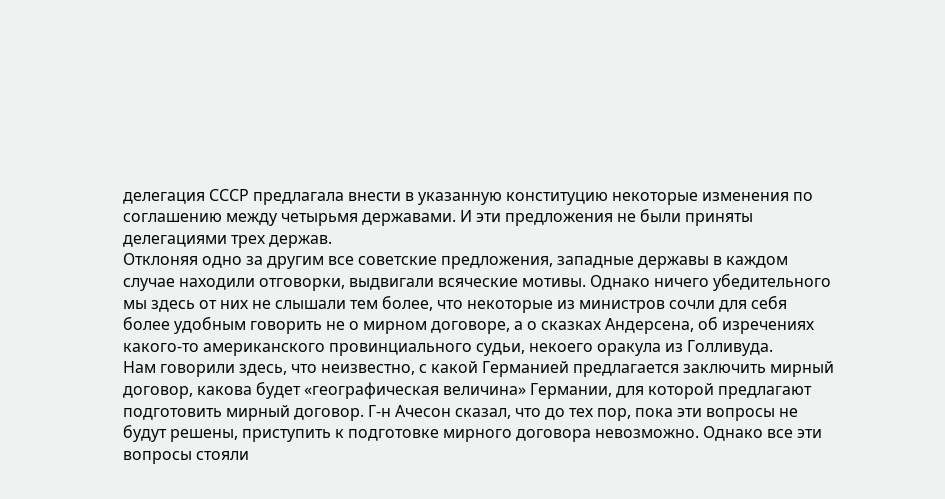делегация СССР предлагала внести в указанную конституцию некоторые изменения по соглашению между четырьмя державами. И эти предложения не были приняты делегациями трех держав.
Отклоняя одно за другим все советские предложения, западные державы в каждом случае находили отговорки, выдвигали всяческие мотивы. Однако ничего убедительного мы здесь от них не слышали тем более, что некоторые из министров сочли для себя более удобным говорить не о мирном договоре, а о сказках Андерсена, об изречениях какого-то американского провинциального судьи, некоего оракула из Голливуда.
Нам говорили здесь, что неизвестно, с какой Германией предлагается заключить мирный договор, какова будет «географическая величина» Германии, для которой предлагают подготовить мирный договор. Г-н Ачесон сказал, что до тех пор, пока эти вопросы не будут решены, приступить к подготовке мирного договора невозможно. Однако все эти вопросы стояли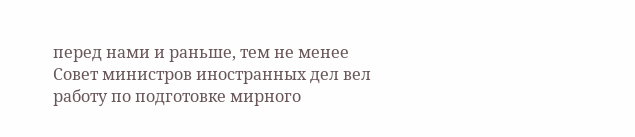перед нами и раньше, тем не менее Совет министров иностранных дел вел работу по подготовке мирного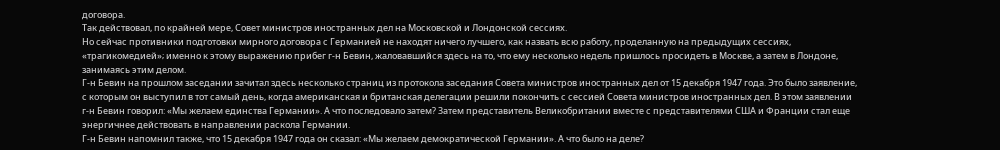договора.
Так действовал, по крайней мере, Совет министров иностранных дел на Московской и Лондонской сессиях.
Но сейчас противники подготовки мирного договора с Германией не находят ничего лучшего, как назвать всю работу, проделанную на предыдущих сессиях, «трагикомедией»; именно к этому выражению прибег г-н Бевин, жаловавшийся здесь на то, что ему несколько недель пришлось просидеть в Москве, а затем в Лондоне, занимаясь этим делом.
Г-н Бевин на прошлом заседании зачитал здесь несколько страниц из протокола заседания Совета министров иностранных дел от 15 декабря 1947 года. Это было заявление, с которым он выступил в тот самый день, когда американская и британская делегации решили покончить с сессией Совета министров иностранных дел. В этом заявлении г-н Бевин говорил: «Мы желаем единства Германии». А что последовало затем? Затем представитель Великобритании вместе с представителями США и Франции стал еще энергичнее действовать в направлении раскола Германии.
Г-н Бевин напомнил также, что 15 декабря 1947 года он сказал: «Мы желаем демократической Германии». А что было на деле?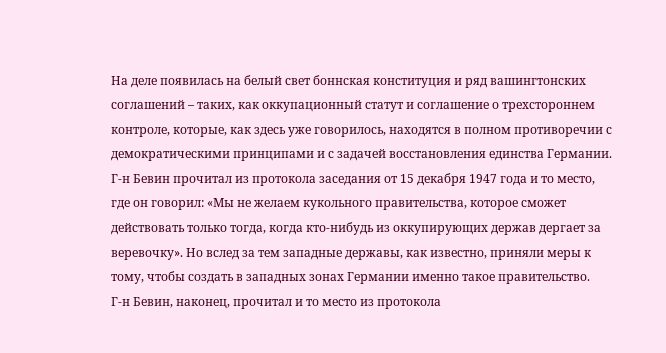На деле появилась на белый свет боннская конституция и ряд вашингтонских соглашений – таких, как оккупационный статут и соглашение о трехстороннем контроле, которые, как здесь уже говорилось, находятся в полном противоречии с демократическими принципами и с задачей восстановления единства Германии. Г-н Бевин прочитал из протокола заседания от 15 декабря 1947 года и то место, где он говорил: «Мы не желаем кукольного правительства, которое сможет действовать только тогда, когда кто-нибудь из оккупирующих держав дергает за веревочку». Но вслед за тем западные державы, как известно, приняли меры к тому, чтобы создать в западных зонах Германии именно такое правительство.
Г-н Бевин, наконец, прочитал и то место из протокола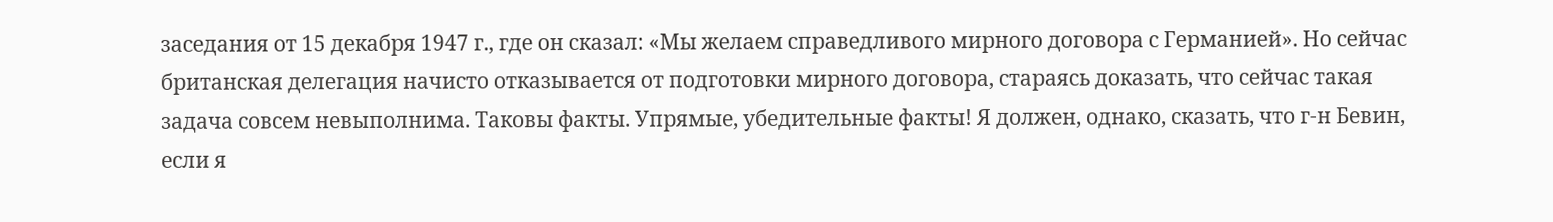заседания от 15 декабря 1947 г., где он сказал: «Мы желаем справедливого мирного договора с Германией». Но сейчас британская делегация начисто отказывается от подготовки мирного договора, стараясь доказать, что сейчас такая задача совсем невыполнима. Таковы факты. Упрямые, убедительные факты! Я должен, однако, сказать, что г-н Бевин, если я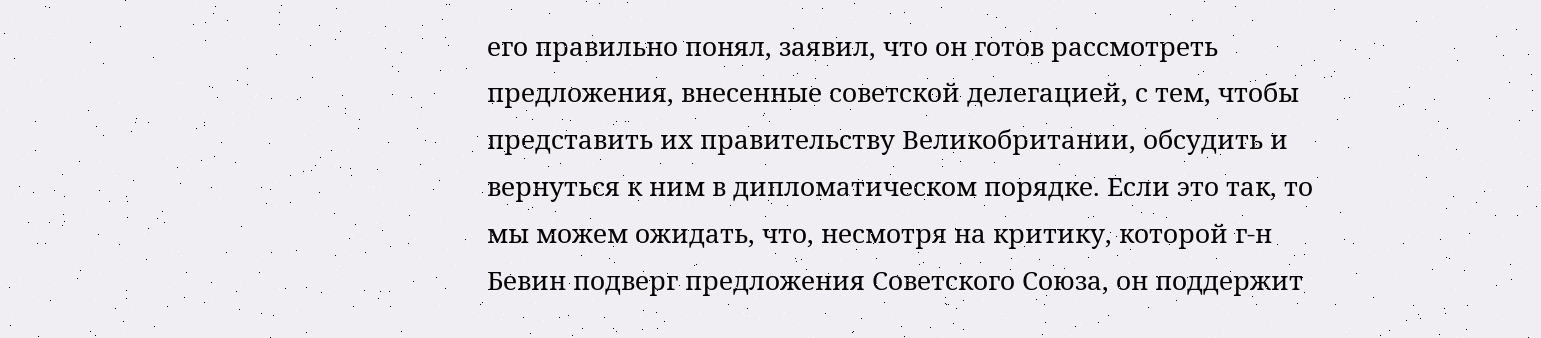его правильно понял, заявил, что он готов рассмотреть предложения, внесенные советской делегацией, с тем, чтобы представить их правительству Великобритании, обсудить и вернуться к ним в дипломатическом порядке. Если это так, то мы можем ожидать, что, несмотря на критику, которой г-н Бевин подверг предложения Советского Союза, он поддержит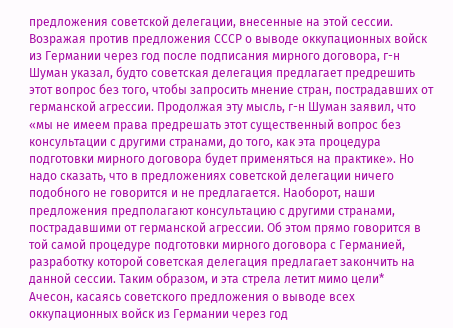предложения советской делегации, внесенные на этой сессии.
Возражая против предложения СССР о выводе оккупационных войск из Германии через год после подписания мирного договора, г-н Шуман указал, будто советская делегация предлагает предрешить этот вопрос без того, чтобы запросить мнение стран, пострадавших от германской агрессии. Продолжая эту мысль, г-н Шуман заявил, что «мы не имеем права предрешать этот существенный вопрос без консультации с другими странами, до того, как эта процедура подготовки мирного договора будет применяться на практике». Но надо сказать, что в предложениях советской делегации ничего подобного не говорится и не предлагается. Наоборот, наши предложения предполагают консультацию с другими странами, пострадавшими от германской агрессии. Об этом прямо говорится в той самой процедуре подготовки мирного договора с Германией, разработку которой советская делегация предлагает закончить на данной сессии. Таким образом, и эта стрела летит мимо цели*
Ачесон, касаясь советского предложения о выводе всех оккупационных войск из Германии через год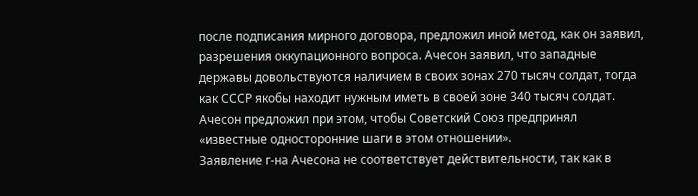после подписания мирного договора, предложил иной метод, как он заявил, разрешения оккупационного вопроса. Ачесон заявил, что западные державы довольствуются наличием в своих зонах 270 тысяч солдат, тогда как СССР якобы находит нужным иметь в своей зоне 340 тысяч солдат. Ачесон предложил при этом, чтобы Советский Союз предпринял «известные односторонние шаги в этом отношении».
Заявление г-на Ачесона не соответствует действительности, так как в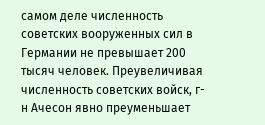самом деле численность советских вооруженных сил в Германии не превышает 200 тысяч человек. Преувеличивая численность советских войск, г-н Ачесон явно преуменьшает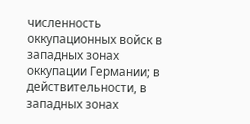численность оккупационных войск в западных зонах оккупации Германии; в действительности, в западных зонах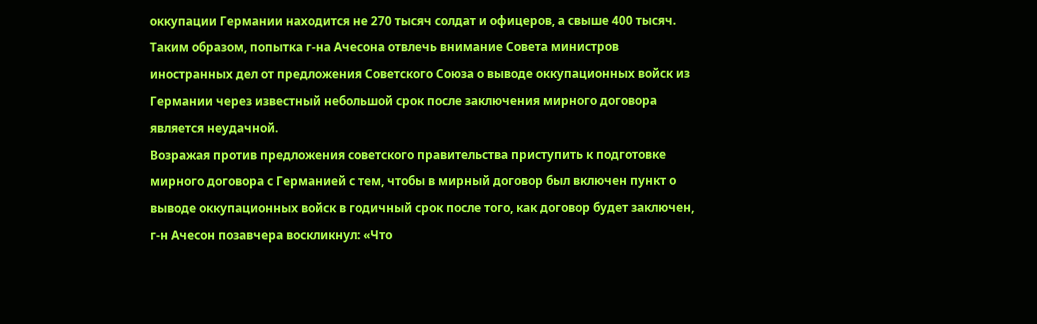оккупации Германии находится не 270 тысяч солдат и офицеров, а свыше 400 тысяч. Таким образом, попытка г-на Ачесона отвлечь внимание Совета министров иностранных дел от предложения Советского Союза о выводе оккупационных войск из Германии через известный небольшой срок после заключения мирного договора является неудачной.
Возражая против предложения советского правительства приступить к подготовке мирного договора с Германией с тем, чтобы в мирный договор был включен пункт о выводе оккупационных войск в годичный срок после того, как договор будет заключен, г-н Ачесон позавчера воскликнул: «Что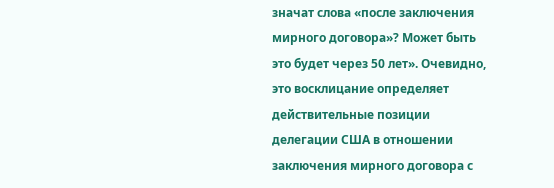значат слова «после заключения мирного договора»? Может быть это будет через 50 лет». Очевидно, это восклицание определяет действительные позиции делегации США в отношении заключения мирного договора с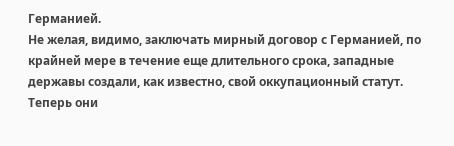Германией.
Не желая, видимо, заключать мирный договор с Германией, по крайней мере в течение еще длительного срока, западные державы создали, как известно, свой оккупационный статут. Теперь они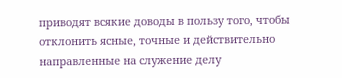приводят всякие доводы в пользу того, чтобы отклонить ясные, точные и действительно направленные на служение делу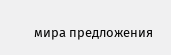мира предложения